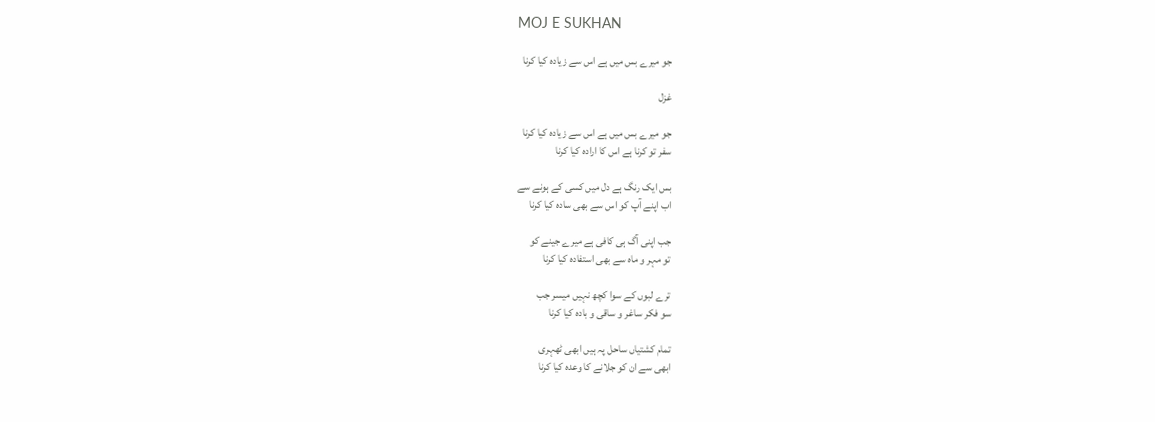MOJ E SUKHAN

جو میرے بس میں ہے اس سے زیادہ کیا کرنا

غزل

جو میرے بس میں ہے اس سے زیادہ کیا کرنا
سفر تو کرنا ہے اس کا ارادہ کیا کرنا

بس ایک رنگ ہے دل میں کسی کے ہونے سے
اب اپنے آپ کو اس سے بھی سادہ کیا کرنا

جب اپنی آگ ہی کافی ہے میرے جینے کو
تو مہر و ماہ سے بھی استفادہ کیا کرنا

ترے لبوں کے سوا کچھ نہیں میسر جب
سو فکر ساغر و ساقی و بادہ کیا کرنا

تمام کشتیاں ساحل پہ ہیں ابھی ٹھہری
ابھی سے ان کو جلانے کا وعدہ کیا کرنا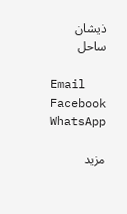ذیشان ساحل

Email
Facebook
WhatsApp

مزید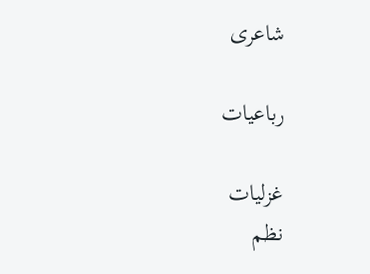شاعری

رباعیات

غزلیات
نظم